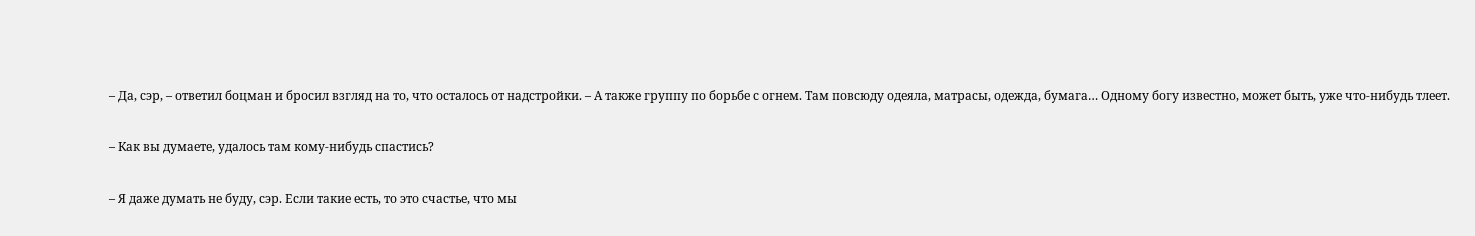– Да, сэр, – ответил боцман и бросил взгляд на то, что осталось от надстройки. – А также группу по борьбе с огнем. Там повсюду одеяла, матрасы, одежда, бумага… Одному богу известно, может быть, уже что-нибудь тлеет.

– Как вы думаете, удалось там кому-нибудь спастись?

– Я даже думать не буду, сэр. Если такие есть, то это счастье, что мы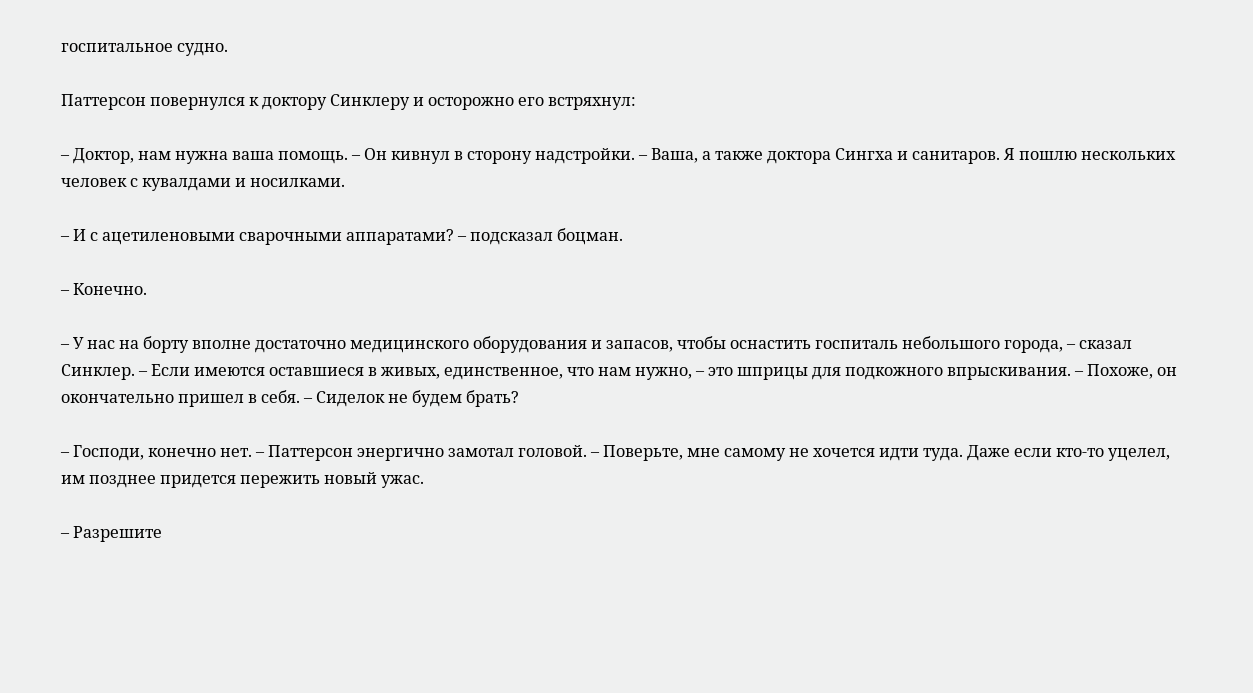госпитальное судно.

Паттерсон повернулся к доктору Синклеру и осторожно его встряхнул:

– Доктор, нам нужна ваша помощь. – Он кивнул в сторону надстройки. – Ваша, а также доктора Сингха и санитаров. Я пошлю нескольких человек с кувалдами и носилками.

– И с ацетиленовыми сварочными аппаратами? – подсказал боцман.

– Конечно.

– У нас на борту вполне достаточно медицинского оборудования и запасов, чтобы оснастить госпиталь небольшого города, – сказал Синклер. – Если имеются оставшиеся в живых, единственное, что нам нужно, – это шприцы для подкожного впрыскивания. – Похоже, он окончательно пришел в себя. – Сиделок не будем брать?

– Господи, конечно нет. – Паттерсон энергично замотал головой. – Поверьте, мне самому не хочется идти туда. Даже если кто-то уцелел, им позднее придется пережить новый ужас.

– Разрешите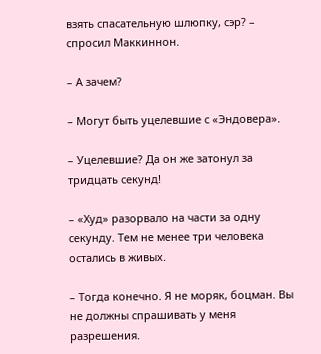взять спасательную шлюпку, сэр? – спросил Маккиннон.

– А зачем?

– Могут быть уцелевшие с «Эндовера».

– Уцелевшие? Да он же затонул за тридцать секунд!

– «Худ» разорвало на части за одну секунду. Тем не менее три человека остались в живых.

– Тогда конечно. Я не моряк, боцман. Вы не должны спрашивать у меня разрешения.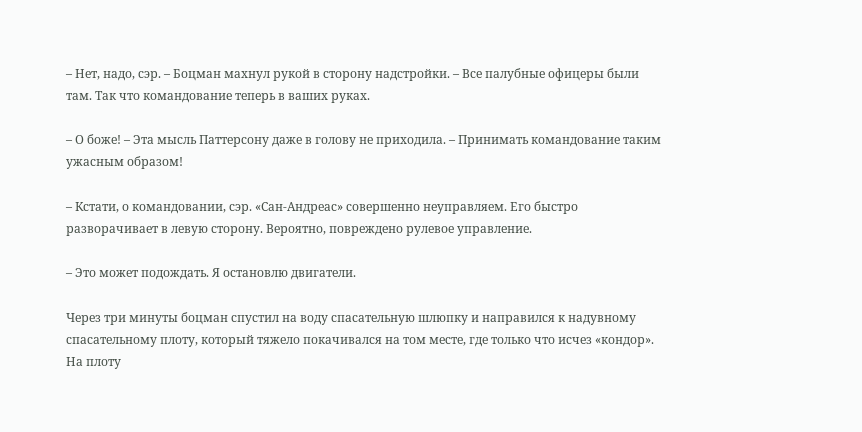– Нет, надо, сэр. – Боцман махнул рукой в сторону надстройки. – Все палубные офицеры были там. Так что командование теперь в ваших руках.

– О боже! – Эта мысль Паттерсону даже в голову не приходила. – Принимать командование таким ужасным образом!

– Кстати, о командовании, сэр. «Сан-Андреас» совершенно неуправляем. Его быстро разворачивает в левую сторону. Вероятно, повреждено рулевое управление.

– Это может подождать. Я остановлю двигатели.

Через три минуты боцман спустил на воду спасательную шлюпку и направился к надувному спасательному плоту, который тяжело покачивался на том месте, где только что исчез «кондор». На плоту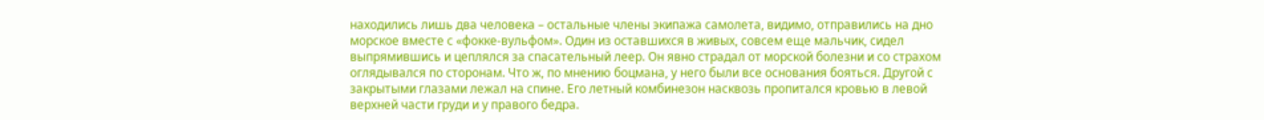находились лишь два человека – остальные члены экипажа самолета, видимо, отправились на дно морское вместе с «фокке-вульфом». Один из оставшихся в живых, совсем еще мальчик, сидел выпрямившись и цеплялся за спасательный леер. Он явно страдал от морской болезни и со страхом оглядывался по сторонам. Что ж, по мнению боцмана, у него были все основания бояться. Другой с закрытыми глазами лежал на спине. Его летный комбинезон насквозь пропитался кровью в левой верхней части груди и у правого бедра.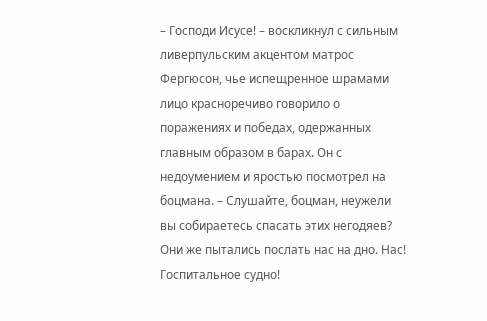– Господи Исусе! – воскликнул с сильным ливерпульским акцентом матрос Фергюсон, чье испещренное шрамами лицо красноречиво говорило о поражениях и победах, одержанных главным образом в барах. Он с недоумением и яростью посмотрел на боцмана. – Слушайте, боцман, неужели вы собираетесь спасать этих негодяев? Они же пытались послать нас на дно. Нас! Госпитальное судно!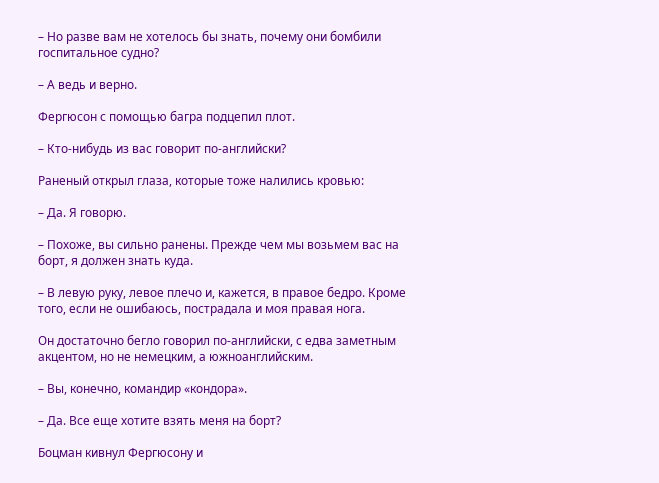– Но разве вам не хотелось бы знать, почему они бомбили госпитальное судно?

– А ведь и верно.

Фергюсон с помощью багра подцепил плот.

– Кто-нибудь из вас говорит по-английски?

Раненый открыл глаза, которые тоже налились кровью:

– Да. Я говорю.

– Похоже, вы сильно ранены. Прежде чем мы возьмем вас на борт, я должен знать куда.

– В левую руку, левое плечо и, кажется, в правое бедро. Кроме того, если не ошибаюсь, пострадала и моя правая нога.

Он достаточно бегло говорил по-английски, с едва заметным акцентом, но не немецким, а южноанглийским.

– Вы, конечно, командир «кондора».

– Да. Все еще хотите взять меня на борт?

Боцман кивнул Фергюсону и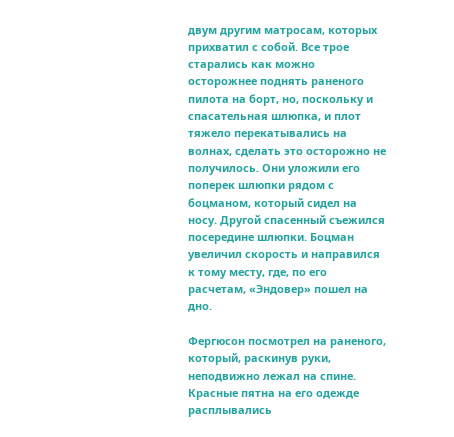двум другим матросам, которых прихватил с собой. Все трое старались как можно осторожнее поднять раненого пилота на борт, но, поскольку и спасательная шлюпка, и плот тяжело перекатывались на волнах, сделать это осторожно не получилось. Они уложили его поперек шлюпки рядом с боцманом, который сидел на носу. Другой спасенный съежился посередине шлюпки. Боцман увеличил скорость и направился к тому месту, где, по его расчетам, «Эндовер» пошел на дно.

Фергюсон посмотрел на раненого, который, раскинув руки, неподвижно лежал на спине. Красные пятна на его одежде расплывались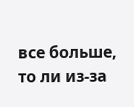все больше, то ли из-за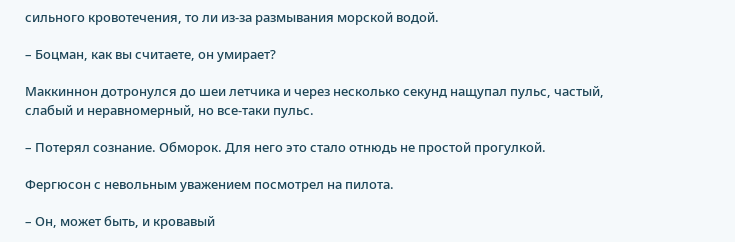сильного кровотечения, то ли из-за размывания морской водой.

– Боцман, как вы считаете, он умирает?

Маккиннон дотронулся до шеи летчика и через несколько секунд нащупал пульс, частый, слабый и неравномерный, но все-таки пульс.

– Потерял сознание. Обморок. Для него это стало отнюдь не простой прогулкой.

Фергюсон с невольным уважением посмотрел на пилота.

– Он, может быть, и кровавый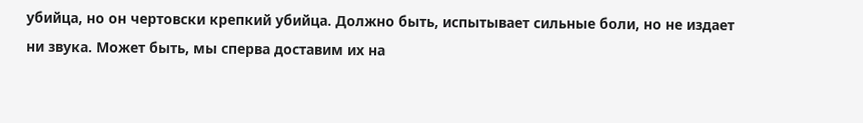убийца, но он чертовски крепкий убийца. Должно быть, испытывает сильные боли, но не издает ни звука. Может быть, мы сперва доставим их на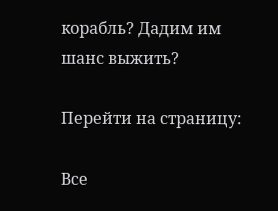корабль? Дадим им шанс выжить?

Перейти на страницу:

Все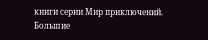книги серии Мир приключений. Большие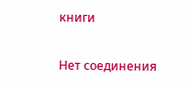книги

Нет соединения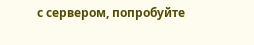с сервером, попробуйте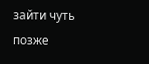зайти чуть позже